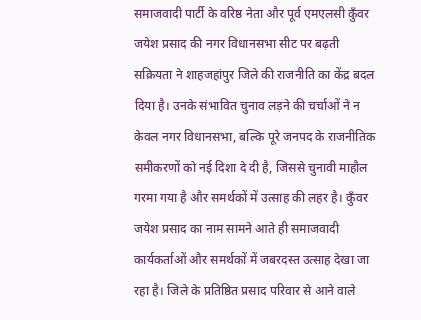समाजवादी पार्टी के वरिष्ठ नेता और पूर्व एमएलसी कुँवर जयेश प्रसाद की नगर विधानसभा सीट पर बढ़ती सक्रियता ने शाहजहांपुर जिले की राजनीति का केंद्र बदल दिया है। उनके संभावित चुनाव लड़ने की चर्चाओं ने न केवल नगर विधानसभा, बल्कि पूरे जनपद के राजनीतिक समीकरणों को नई दिशा दे दी है, जिससे चुनावी माहौल गरमा गया है और समर्थकों में उत्साह की लहर है। कुँवर जयेश प्रसाद का नाम सामने आते ही समाजवादी कार्यकर्ताओं और समर्थकों में जबरदस्त उत्साह देखा जा रहा है। जिले के प्रतिष्ठित प्रसाद परिवार से आने वाले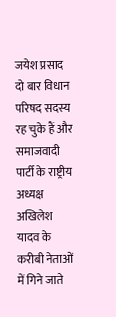जयेश प्रसाद दो बार विधान परिषद सदस्य रह चुके हैं और समाजवादी पार्टी के राष्ट्रीय अध्यक्ष अखिलेश यादव के करीबी नेताओं में गिने जाते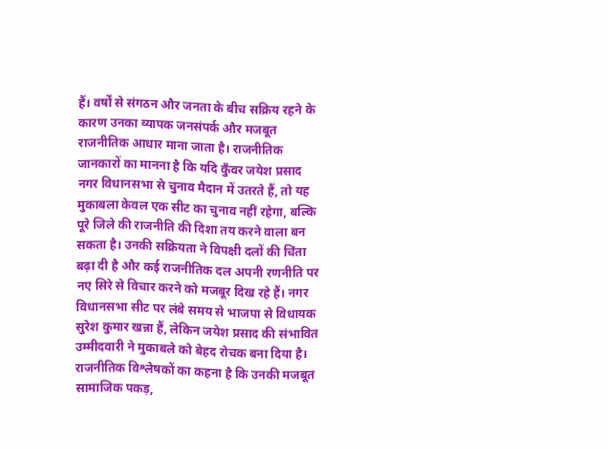हैं। वर्षों से संगठन और जनता के बीच सक्रिय रहने के कारण उनका व्यापक जनसंपर्क और मजबूत राजनीतिक आधार माना जाता है। राजनीतिक जानकारों का मानना है कि यदि कुँवर जयेश प्रसाद नगर विधानसभा से चुनाव मैदान में उतरते हैं, तो यह मुकाबला केवल एक सीट का चुनाव नहीं रहेगा, बल्कि पूरे जिले की राजनीति की दिशा तय करने वाला बन सकता है। उनकी सक्रियता ने विपक्षी दलों की चिंता बढ़ा दी है और कई राजनीतिक दल अपनी रणनीति पर नए सिरे से विचार करने को मजबूर दिख रहे हैं। नगर विधानसभा सीट पर लंबे समय से भाजपा से विधायक सुरेश कुमार खन्ना हैं, लेकिन जयेश प्रसाद की संभावित उम्मीदवारी ने मुकाबले को बेहद रोचक बना दिया है। राजनीतिक विश्लेषकों का कहना है कि उनकी मजबूत सामाजिक पकड़,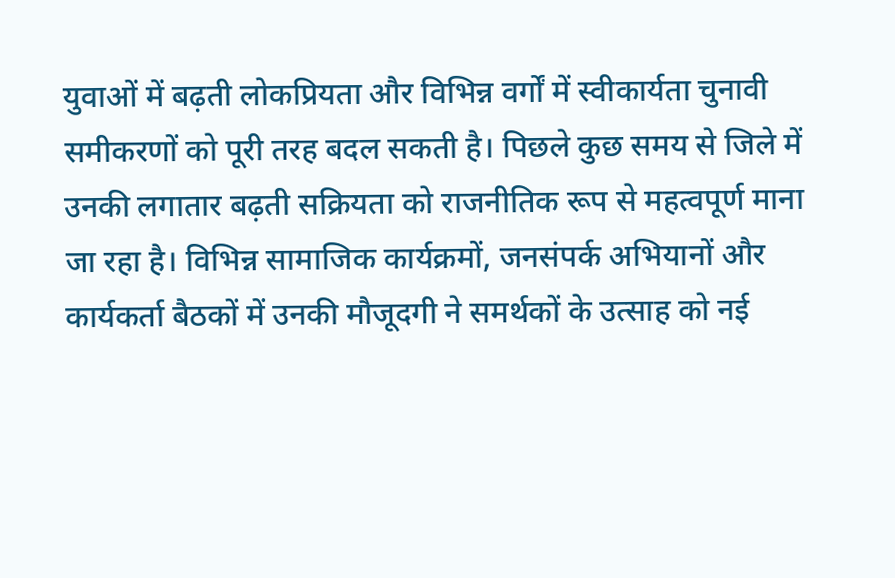युवाओं में बढ़ती लोकप्रियता और विभिन्न वर्गों में स्वीकार्यता चुनावी समीकरणों को पूरी तरह बदल सकती है। पिछले कुछ समय से जिले में उनकी लगातार बढ़ती सक्रियता को राजनीतिक रूप से महत्वपूर्ण माना जा रहा है। विभिन्न सामाजिक कार्यक्रमों, जनसंपर्क अभियानों और कार्यकर्ता बैठकों में उनकी मौजूदगी ने समर्थकों के उत्साह को नई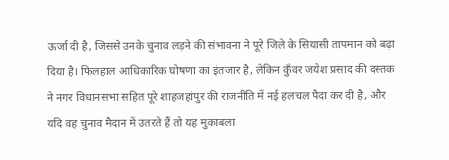ऊर्जा दी है, जिससे उनके चुनाव लड़ने की संभावना ने पूरे जिले के सियासी तापमान को बढ़ा दिया है। फिलहाल आधिकारिक घोषणा का इंतजार है, लेकिन कुँवर जयेश प्रसाद की दस्तक ने नगर विधानसभा सहित पूरे शाहजहांपुर की राजनीति में नई हलचल पैदा कर दी है, और यदि वह चुनाव मैदान में उतरते हैं तो यह मुकाबला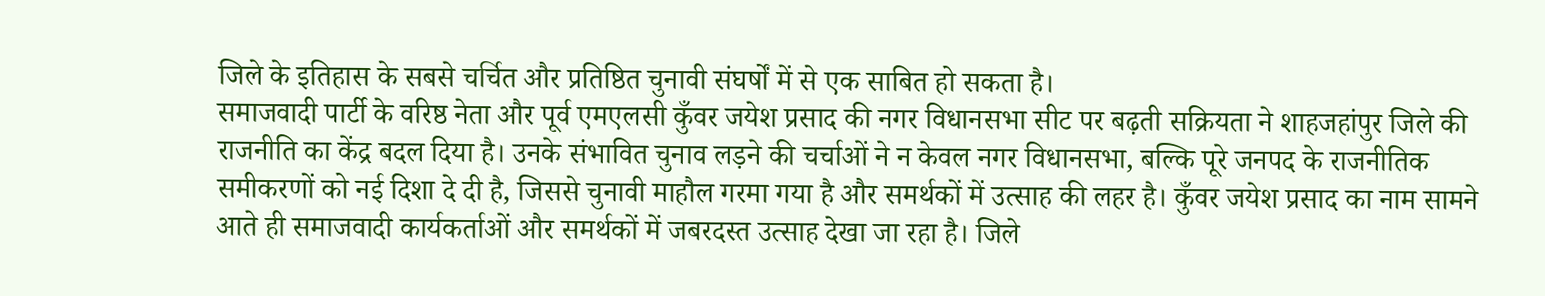जिले के इतिहास के सबसे चर्चित और प्रतिष्ठित चुनावी संघर्षों में से एक साबित हो सकता है।
समाजवादी पार्टी के वरिष्ठ नेता और पूर्व एमएलसी कुँवर जयेश प्रसाद की नगर विधानसभा सीट पर बढ़ती सक्रियता ने शाहजहांपुर जिले की राजनीति का केंद्र बदल दिया है। उनके संभावित चुनाव लड़ने की चर्चाओं ने न केवल नगर विधानसभा, बल्कि पूरे जनपद के राजनीतिक समीकरणों को नई दिशा दे दी है, जिससे चुनावी माहौल गरमा गया है और समर्थकों में उत्साह की लहर है। कुँवर जयेश प्रसाद का नाम सामने आते ही समाजवादी कार्यकर्ताओं और समर्थकों में जबरदस्त उत्साह देखा जा रहा है। जिले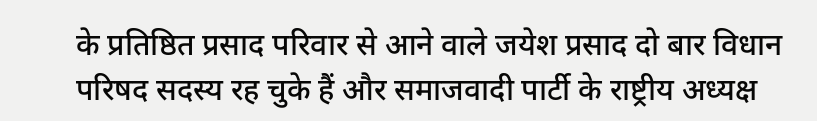के प्रतिष्ठित प्रसाद परिवार से आने वाले जयेश प्रसाद दो बार विधान परिषद सदस्य रह चुके हैं और समाजवादी पार्टी के राष्ट्रीय अध्यक्ष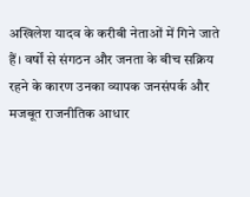अखिलेश यादव के करीबी नेताओं में गिने जाते हैं। वर्षों से संगठन और जनता के बीच सक्रिय
रहने के कारण उनका व्यापक जनसंपर्क और मजबूत राजनीतिक आधार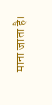माना जाता है।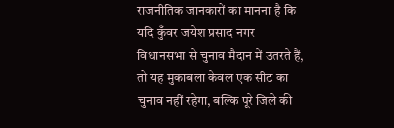राजनीतिक जानकारों का मानना है कि यदि कुँवर जयेश प्रसाद नगर विधानसभा से चुनाव मैदान में उतरते हैं, तो यह मुकाबला केवल एक सीट का चुनाव नहीं रहेगा, बल्कि पूरे जिले की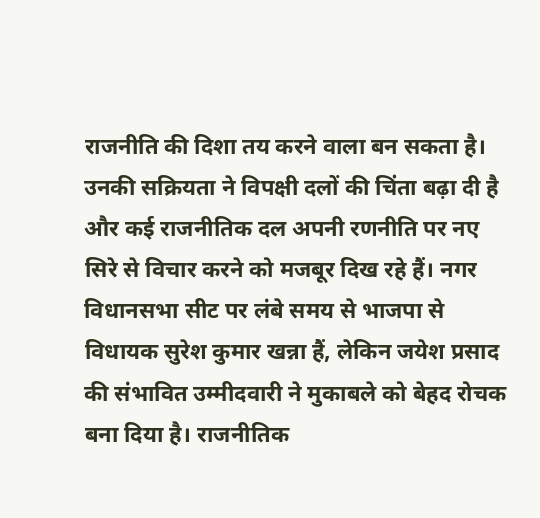राजनीति की दिशा तय करने वाला बन सकता है। उनकी सक्रियता ने विपक्षी दलों की चिंता बढ़ा दी है और कई राजनीतिक दल अपनी रणनीति पर नए सिरे से विचार करने को मजबूर दिख रहे हैं। नगर विधानसभा सीट पर लंबे समय से भाजपा से विधायक सुरेश कुमार खन्ना हैं, लेकिन जयेश प्रसाद की संभावित उम्मीदवारी ने मुकाबले को बेहद रोचक बना दिया है। राजनीतिक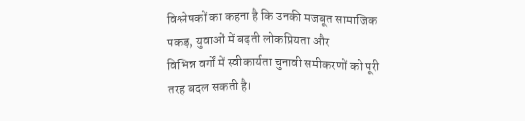विश्लेषकों का कहना है कि उनकी मजबूत सामाजिक पकड़, युवाओं में बढ़ती लोकप्रियता और
विभिन्न वर्गों में स्वीकार्यता चुनावी समीकरणों को पूरी तरह बदल सकती है।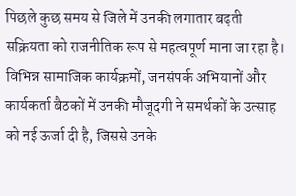पिछले कुछ समय से जिले में उनकी लगातार बढ़ती सक्रियता को राजनीतिक रूप से महत्वपूर्ण माना जा रहा है। विभिन्न सामाजिक कार्यक्रमों, जनसंपर्क अभियानों और कार्यकर्ता बैठकों में उनकी मौजूदगी ने समर्थकों के उत्साह को नई ऊर्जा दी है, जिससे उनके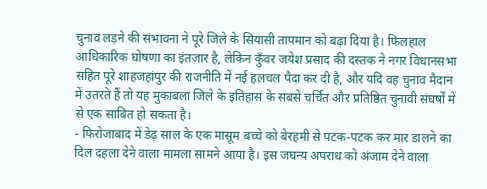चुनाव लड़ने की संभावना ने पूरे जिले के सियासी तापमान को बढ़ा दिया है। फिलहाल आधिकारिक घोषणा का इंतजार है, लेकिन कुँवर जयेश प्रसाद की दस्तक ने नगर विधानसभा सहित पूरे शाहजहांपुर की राजनीति में नई हलचल पैदा कर दी है, और यदि वह चुनाव मैदान में उतरते हैं तो यह मुकाबला जिले के इतिहास के सबसे चर्चित और प्रतिष्ठित चुनावी संघर्षों में से एक साबित हो सकता है।
- फिरोजाबाद में डेढ़ साल के एक मासूम बच्चे को बेरहमी से पटक-पटक कर मार डालने का दिल दहला देने वाला मामला सामने आया है। इस जघन्य अपराध को अंजाम देने वाला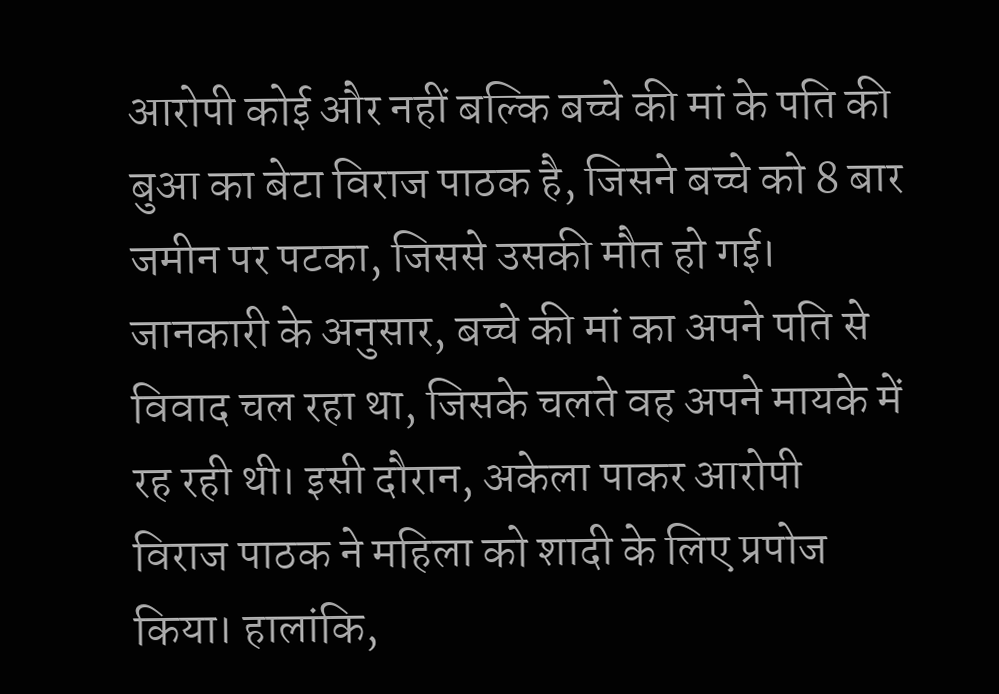आरोपी कोई और नहीं बल्कि बच्चे की मां के पति की बुआ का बेटा विराज पाठक है, जिसने बच्चे को 8 बार जमीन पर पटका, जिससे उसकी मौत हो गई। जानकारी के अनुसार, बच्चे की मां का अपने पति से विवाद चल रहा था, जिसके चलते वह अपने मायके में रह रही थी। इसी दौरान, अकेला पाकर आरोपी विराज पाठक ने महिला को शादी के लिए प्रपोज किया। हालांकि,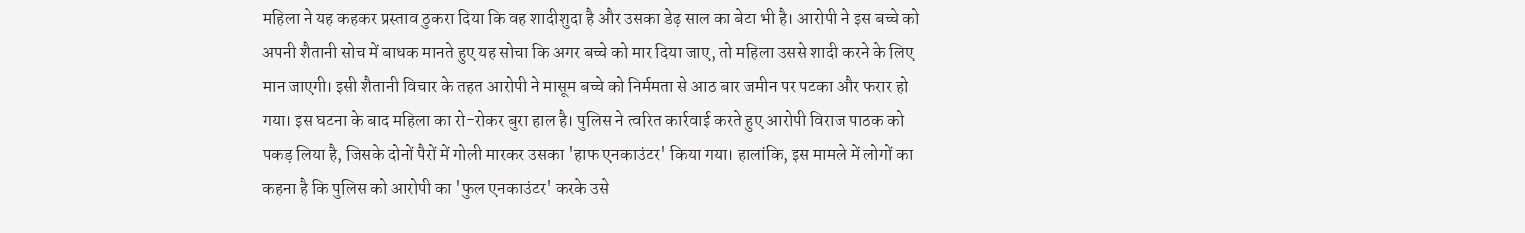महिला ने यह कहकर प्रस्ताव ठुकरा दिया कि वह शादीशुदा है और उसका डेढ़ साल का बेटा भी है। आरोपी ने इस बच्चे को अपनी शैतानी सोच में बाधक मानते हुए यह सोचा कि अगर बच्चे को मार दिया जाए, तो महिला उससे शादी करने के लिए मान जाएगी। इसी शैतानी विचार के तहत आरोपी ने मासूम बच्चे को निर्ममता से आठ बार जमीन पर पटका और फरार हो गया। इस घटना के बाद महिला का रो-रोकर बुरा हाल है। पुलिस ने त्वरित कार्रवाई करते हुए आरोपी विराज पाठक को पकड़ लिया है, जिसके दोनों पैरों में गोली मारकर उसका 'हाफ एनकाउंटर' किया गया। हालांकि, इस मामले में लोगों का कहना है कि पुलिस को आरोपी का 'फुल एनकाउंटर' करके उसे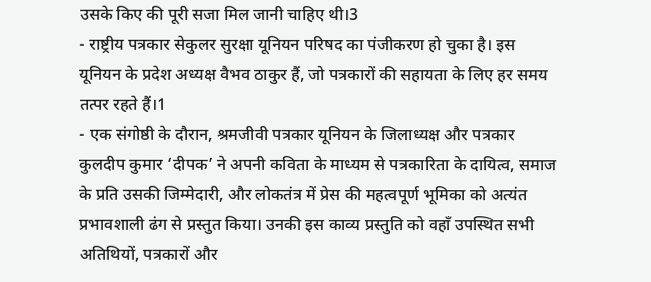उसके किए की पूरी सजा मिल जानी चाहिए थी।3
- राष्ट्रीय पत्रकार सेकुलर सुरक्षा यूनियन परिषद का पंजीकरण हो चुका है। इस यूनियन के प्रदेश अध्यक्ष वैभव ठाकुर हैं, जो पत्रकारों की सहायता के लिए हर समय तत्पर रहते हैं।1
- एक संगोष्ठी के दौरान, श्रमजीवी पत्रकार यूनियन के जिलाध्यक्ष और पत्रकार कुलदीप कुमार ‘दीपक’ ने अपनी कविता के माध्यम से पत्रकारिता के दायित्व, समाज के प्रति उसकी जिम्मेदारी, और लोकतंत्र में प्रेस की महत्वपूर्ण भूमिका को अत्यंत प्रभावशाली ढंग से प्रस्तुत किया। उनकी इस काव्य प्रस्तुति को वहाँ उपस्थित सभी अतिथियों, पत्रकारों और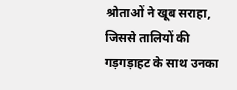श्रोताओं ने खूब सराहा, जिससे तालियों की गड़गड़ाहट के साथ उनका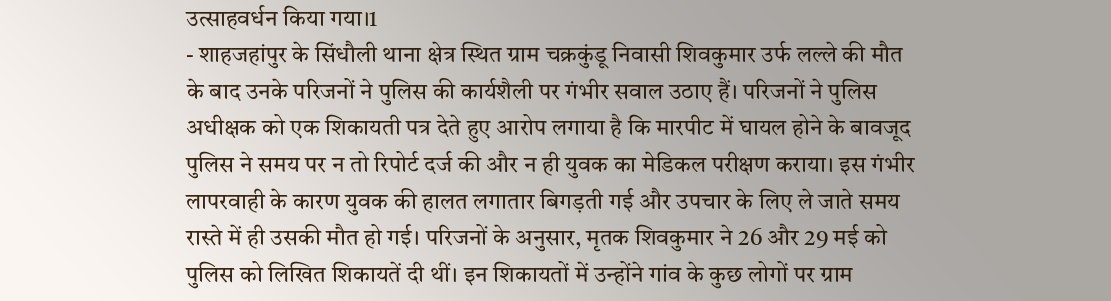उत्साहवर्धन किया गया।1
- शाहजहांपुर के सिंधौली थाना क्षेत्र स्थित ग्राम चक्रकुंडू निवासी शिवकुमार उर्फ लल्ले की मौत के बाद उनके परिजनों ने पुलिस की कार्यशैली पर गंभीर सवाल उठाए हैं। परिजनों ने पुलिस अधीक्षक को एक शिकायती पत्र देते हुए आरोप लगाया है कि मारपीट में घायल होने के बावजूद पुलिस ने समय पर न तो रिपोर्ट दर्ज की और न ही युवक का मेडिकल परीक्षण कराया। इस गंभीर लापरवाही के कारण युवक की हालत लगातार बिगड़ती गई और उपचार के लिए ले जाते समय रास्ते में ही उसकी मौत हो गई। परिजनों के अनुसार, मृतक शिवकुमार ने 26 और 29 मई को पुलिस को लिखित शिकायतें दी थीं। इन शिकायतों में उन्होंने गांव के कुछ लोगों पर ग्राम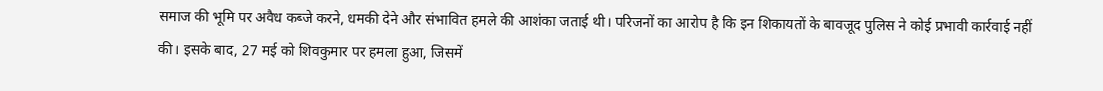समाज की भूमि पर अवैध कब्जे करने, धमकी देने और संभावित हमले की आशंका जताई थी। परिजनों का आरोप है कि इन शिकायतों के बावजूद पुलिस ने कोई प्रभावी कार्रवाई नहीं की। इसके बाद, 27 मई को शिवकुमार पर हमला हुआ, जिसमें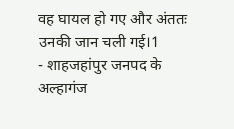वह घायल हो गए और अंततः उनकी जान चली गई।1
- शाहजहांपुर जनपद के अल्हागंज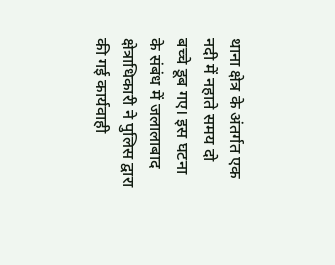थाना क्षेत्र के अंतर्गत एक नदी में नहाते समय दो बच्चे डूब गए। इस घटना के संबंध में जलालाबाद क्षेत्राधिकारी ने पुलिस द्वारा की गई कार्यवाही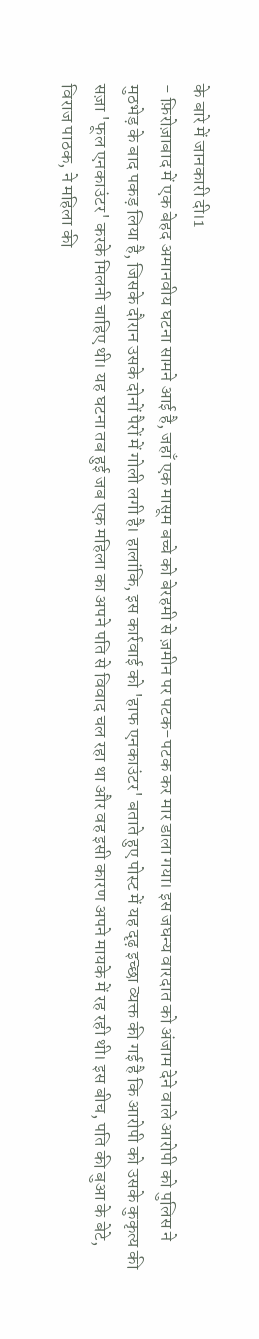के बारे में जानकारी दी।1
- फ़िरोज़ाबाद में एक बेहद अमानवीय घटना सामने आई है, जहाँ एक मासूम बच्चे को बेरहमी से ज़मीन पर पटक-पटक कर मार डाला गया। इस जघन्य वारदात को अंजाम देने वाले आरोपी को पुलिस ने मुठभेड़ के बाद पकड़ लिया है, जिसके दौरान उसके दोनों पैरों में गोली लगी है। हालांकि, इस कार्रवाई को 'हाफ एनकाउंटर' बताते हुए पोस्ट में यह दृढ़ इच्छा व्यक्त की गई है कि आरोपी को उसके कुकृत्य की सज़ा 'फूल एनकाउंटर' करके मिलनी चाहिए थी। यह घटना तब हुई जब एक महिला का अपने पति से विवाद चल रहा था और वह इसी कारण अपने मायके में रह रही थी। इस बीच, पति की बुआ के बेटे, विराज पाठक, ने महिला की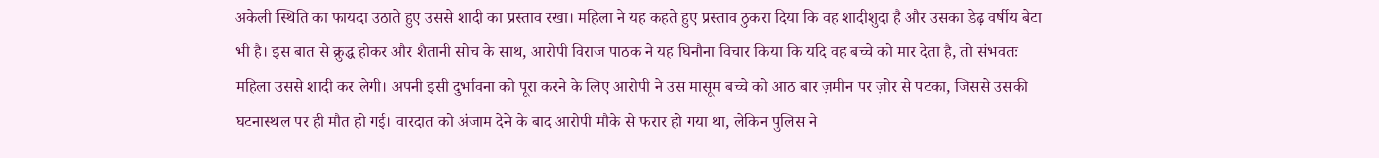अकेली स्थिति का फायदा उठाते हुए उससे शादी का प्रस्ताव रखा। महिला ने यह कहते हुए प्रस्ताव ठुकरा दिया कि वह शादीशुदा है और उसका डेढ़ वर्षीय बेटा भी है। इस बात से क्रुद्ध होकर और शैतानी सोच के साथ, आरोपी विराज पाठक ने यह घिनौना विचार किया कि यदि वह बच्चे को मार देता है, तो संभवतः महिला उससे शादी कर लेगी। अपनी इसी दुर्भावना को पूरा करने के लिए आरोपी ने उस मासूम बच्चे को आठ बार ज़मीन पर ज़ोर से पटका, जिससे उसकी घटनास्थल पर ही मौत हो गई। वारदात को अंजाम देने के बाद आरोपी मौके से फरार हो गया था, लेकिन पुलिस ने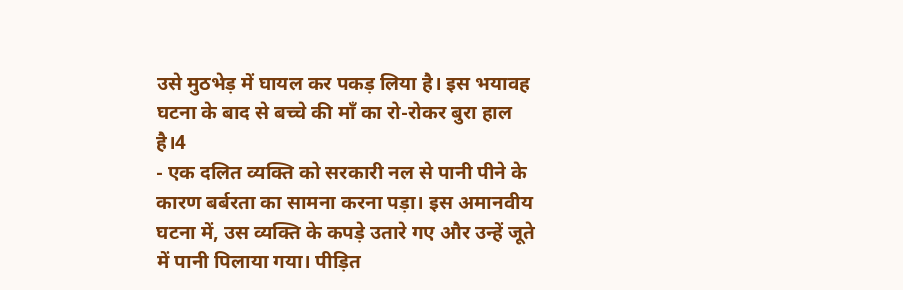उसे मुठभेड़ में घायल कर पकड़ लिया है। इस भयावह घटना के बाद से बच्चे की माँ का रो-रोकर बुरा हाल है।4
- एक दलित व्यक्ति को सरकारी नल से पानी पीने के कारण बर्बरता का सामना करना पड़ा। इस अमानवीय घटना में, उस व्यक्ति के कपड़े उतारे गए और उन्हें जूते में पानी पिलाया गया। पीड़ित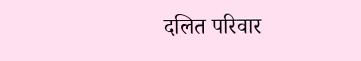दलित परिवार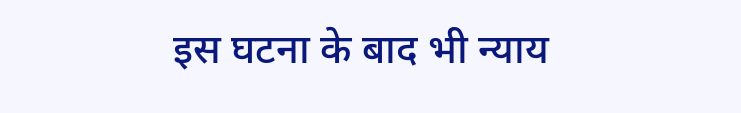इस घटना के बाद भी न्याय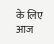के लिए आज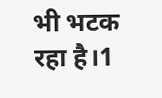भी भटक रहा है।1